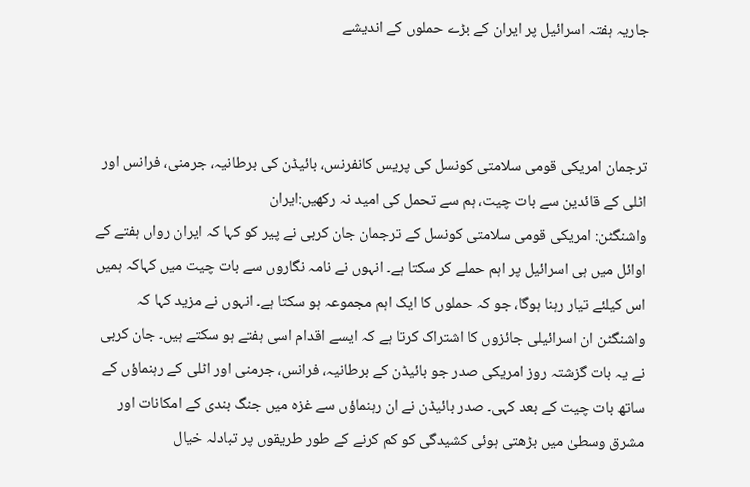جاریہ ہفتہ اسرائیل پر ایران کے بڑے حملوں کے اندیشے



ترجمان امریکی قومی سلامتی کونسل کی پریس کانفرنس، بائیڈن کی برطانیہ، جرمنی، فرانس اور اٹلی کے قائدین سے بات چیت، ہم سے تحمل کی امید نہ رکھیں:ایران
واشنگٹن: امریکی قومی سلامتی کونسل کے ترجمان جان کربی نے پیر کو کہا کہ ایران رواں ہفتے کے اوائل میں ہی اسرائیل پر اہم حملے کر سکتا ہے۔ انہوں نے نامہ نگاروں سے بات چیت میں کہاکہ ہمیں اس کیلئے تیار رہنا ہوگا، جو کہ حملوں کا ایک اہم مجموعہ ہو سکتا ہے۔ انہوں نے مزید کہا کہ واشنگٹن ان اسرائیلی جائزوں کا اشتراک کرتا ہے کہ ایسے اقدام اسی ہفتے ہو سکتے ہیں۔ جان کربی نے یہ بات گزشتہ روز امریکی صدر جو بائیڈن کے برطانیہ، فرانس، جرمنی اور اٹلی کے رہنماؤں کے ساتھ بات چیت کے بعد کہی۔ صدر بائیڈن نے ان رہنماؤں سے غزہ میں جنگ بندی کے امکانات اور مشرق وسطیٰ میں بڑھتی ہوئی کشیدگی کو کم کرنے کے طور طریقوں پر تبادلہ خیال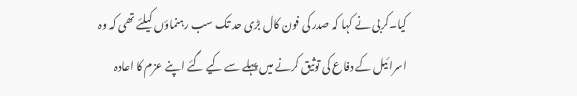کیا۔کربی نے کہا کہ صدر کی فون کال بڑی حد تک سب رہنماؤں کیلئے تھی کہ وہ اسرائیل کے دفاع کی توثیق کرنے میں پہلے سے کیے گئے اپنے عزم کا اعادہ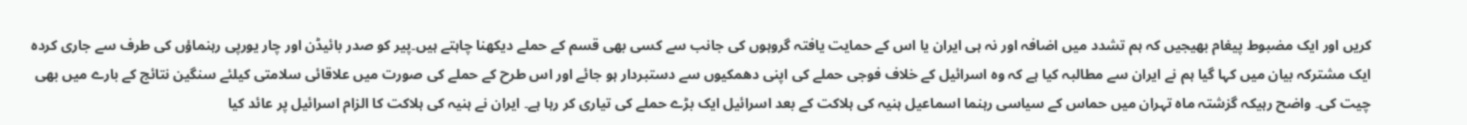کریں اور ایک مضبوط پیغام بھیجیں کہ ہم تشدد میں اضافہ اور نہ ہی ایران یا اس کے حمایت یافتہ گروہوں کی جانب سے کسی بھی قسم کے حملے دیکھنا چاہتے ہیں۔پیر کو صدر بائیڈن اور چار یورپی رہنماؤں کی طرف سے جاری کردہ ایک مشترکہ بیان میں کہا گیا ہم نے ایران سے مطالبہ کیا ہے کہ وہ اسرائیل کے خلاف فوجی حملے کی اپنی دھمکیوں سے دستبردار ہو جائے اور اس طرح کے حملے کی صورت میں علاقائی سلامتی کیلئے سنگین نتائج کے بارے میں بھی چیت کی۔ واضح رہیکہ گزشتہ ماہ تہران میں حماس کے سیاسی رہنما اسماعیل ہنیہ کی ہلاکت کے بعد اسرائیل ایک بڑے حملے کی تیاری کر رہا ہے۔ ایران نے ہنیہ کی ہلاکت کا الزام اسرائیل پر عائد کیا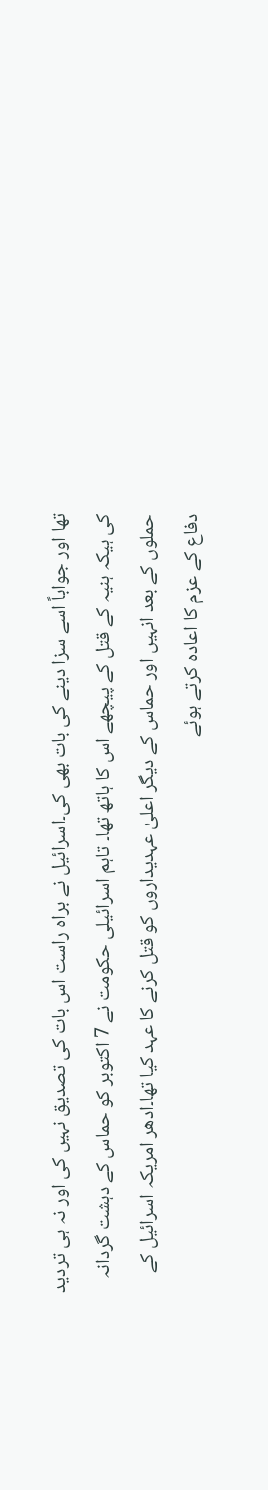تھا اور جواباً اسے سزا دینے کی بات بھی کی۔اسرائیل نے براہ راست اس بات کی تصدیق نہیں کی اور نہ ہی تردید کی ہیکہ ہنیہ کے قتل کے پیچھے اس کا ہاتھ تھا۔ تاہم اسرائیلی حکومت نے 7 اکتوبر کو حماس کے دہشت گردانہ حملوں کے بعد انہیں اور حماس کے دیگر اعلیٰ عہدیداروں کو قتل کرنے کا عہد کیا تھا۔ادھر امریکہ اسرائیل کے دفاع کے عزم کا اعادہ کرتے ہوئے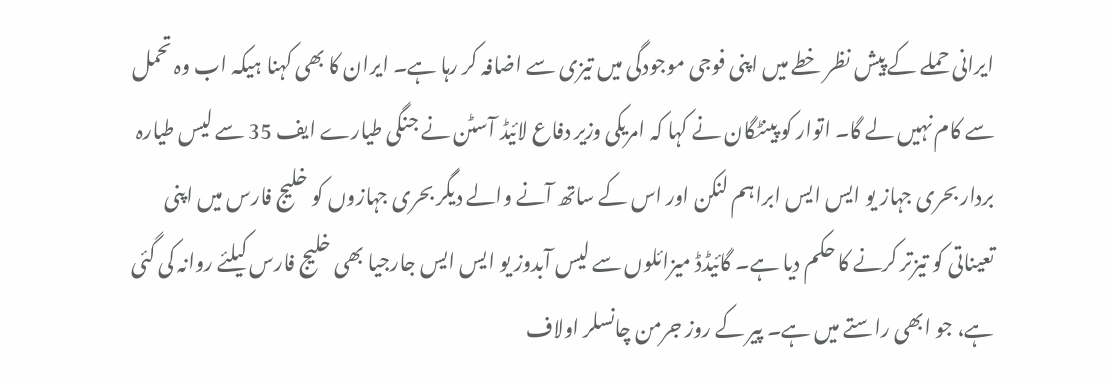ایرانی حملے کے پیش نظر خطے میں اپنی فوجی موجودگی میں تیزی سے اضافہ کر رہا ہے۔ ایران کا بھی کہنا ہیکہ اب وہ تحمل سے کام نہیں لے گا۔ اتوار کو پینٹگان نے کہا کہ امریکی وزیر دفاع لائیڈ آسٹن نے جنگی طیارے ایف 35 سے لیس طیارہ بردار بحری جہاز یو ایس ایس ابراہم لنکن اور اس کے ساتھ آنے والے دیگر بحری جہازوں کو خلیج فارس میں اپنی تعیناتی کو تیزتر کرنے کا حکم دیا ہے۔ گائیڈڈ میزائلوں سے لیس آبدوز یو ایس ایس جارجیا بھی خلیج فارس کیلئے روانہ کی گئی ہے، جو ابھی راستے میں ہے۔ پیر کے روز جرمن چانسلر اولاف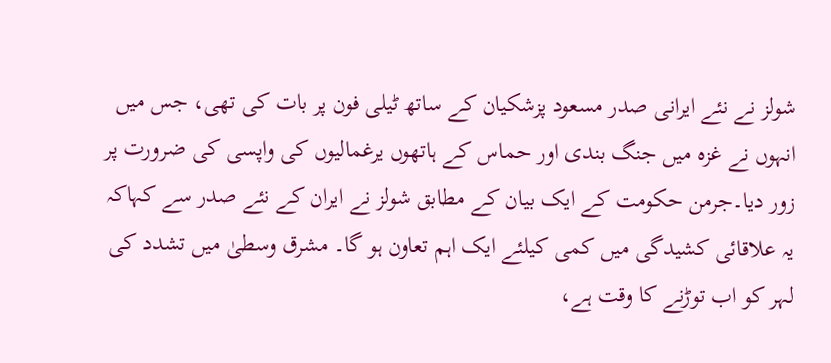شولز نے نئے ایرانی صدر مسعود پزشکیان کے ساتھ ٹیلی فون پر بات کی تھی، جس میں انہوں نے غزہ میں جنگ بندی اور حماس کے ہاتھوں یرغمالیوں کی واپسی کی ضرورت پر زور دیا۔جرمن حکومت کے ایک بیان کے مطابق شولز نے ایران کے نئے صدر سے کہاکہ یہ علاقائی کشیدگی میں کمی کیلئے ایک اہم تعاون ہو گا۔ مشرق وسطیٰ میں تشدد کی لہر کو اب توڑنے کا وقت ہے،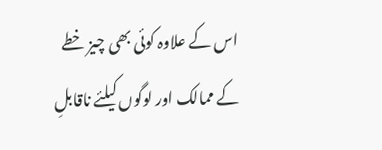اس کے علاوہ کوئی بھی چیز خطے کے ممالک اور لوگوں کیلئے ناقابلِ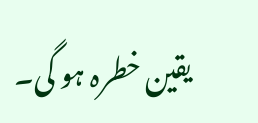یقین خطرہ ہو گی۔